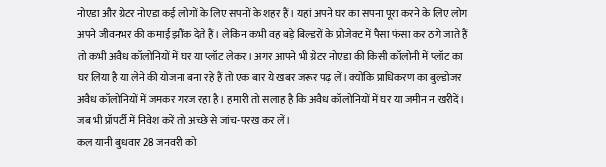नोएडा और ग्रेटर नोएडा कई लोगों के लिए सपनों के शहर हैं। यहां अपने घर का सपना पूरा करने के लिए लोग अपने जीवनभर की कमाई झौंक देते हैं। लेकिन कभी वह बड़े बिल्डरों के प्रोजेक्ट में पैसा फंसा कर ठगे जाते हैं तो कभी अवैध कॉलोनियों में घर या प्लॉट लेकर। अगर आपने भी ग्रेटर नोएडा की किसी कॉलोनी में प्लॉट का घर लिया है या लेने की योजना बना रहे हैं तो एक बार ये खबर जरूर पढ़ लें। क्योंकि प्राधिकरण का बुल्डोजर अवैध कॉलोनियों में जमकर गरज रहा है। हमारी तो सलाह है कि अवैध कॉलोनियों में घर या जमीन न खरीदें। जब भी प्रॉपर्टी में निवेश करें तो अच्छे से जांच-परख कर लें।
कल यानी बुधवार 28 जनवरी को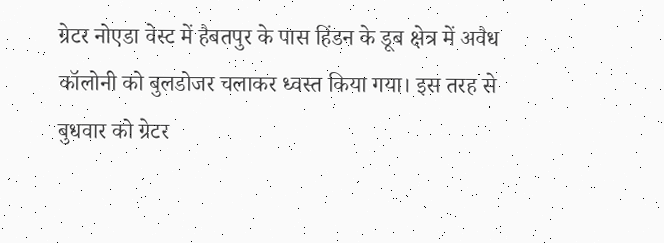ग्रेटर नोएडा वेस्ट में हैबतपुर के पास हिंडन के डूब क्षेत्र में अवैध कॉलोनी को बुलडोजर चलाकर ध्वस्त किया गया। इस तरह से बुधवार को ग्रेटर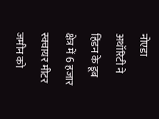नोएडा अथॉरिटी ने हिंडन के डूब क्षेत्र में 6 हजार स्क्वायर मीटर जमीन को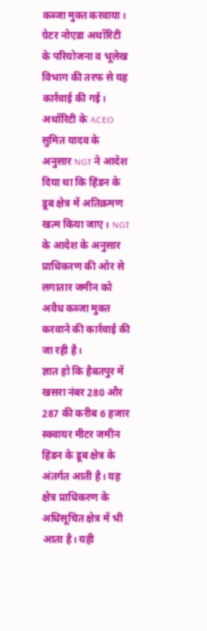कब्जा मुक्त करवाया। ग्रेटर नोएडा अथॉरिटी के परियोजना व भूलेख विभाग की तरफ से यह कार्रवाई की गई।
अथॉरिटी के ACEO सुमित यादव के अनुसार NGT ने आदेश दिया था कि हिंडन के डूब क्षेत्र में अतिक्रमण खत्म किया जाए। NGT के आदेश के अनुसार प्राधिकरण की ओर से लगातार जमीन को अवैध कब्जा मुक्त करवाने की कार्रवाई की जा रही है।
ज्ञात हो कि हैबतपुर में खसरा नंबर 280 और 287 की करीब 6 हजार स्क्वायर मीटर जमीन हिंडन के डूब क्षेत्र के अंतर्गत आती है। यह क्षेत्र प्राधिकरण के अधिसूचित क्षेत्र में भी आता है। यही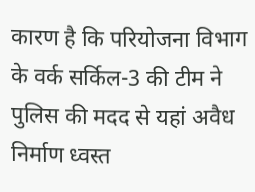कारण है कि परियोजना विभाग के वर्क सर्किल-3 की टीम ने पुलिस की मदद से यहां अवैध निर्माण ध्वस्त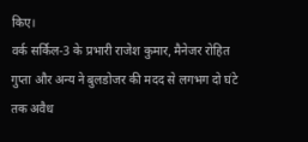किए।
वर्क सर्किल-3 के प्रभारी राजेश कुमार, मैनेजर रोहित गुप्ता और अन्य ने बुलडोजर की मदद से लगभग दो घंटे तक अवैध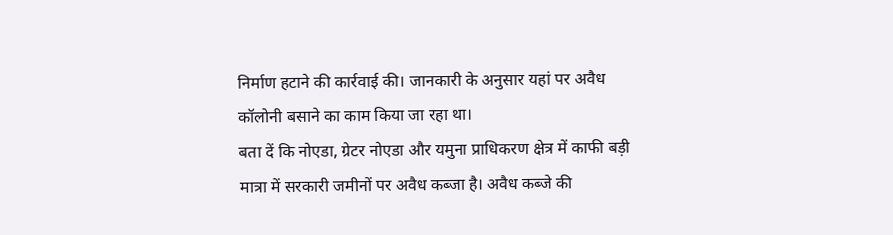निर्माण हटाने की कार्रवाई की। जानकारी के अनुसार यहां पर अवैध कॉलोनी बसाने का काम किया जा रहा था।
बता दें कि नोएडा, ग्रेटर नोएडा और यमुना प्राधिकरण क्षेत्र में काफी बड़ी मात्रा में सरकारी जमीनों पर अवैध कब्जा है। अवैध कब्जे की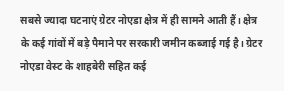सबसे ज्यादा घटनाएं ग्रेटर नोएडा क्षेत्र में ही सामने आती हैं। क्षेत्र के कई गांवों में बड़े पैमाने पर सरकारी जमीन कब्जाई गई है। ग्रेटर नोएडा वेस्ट के शाहबेरी सहित कई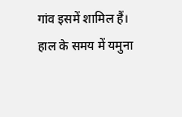गांव इसमें शामिल हैं।
हाल के समय में यमुना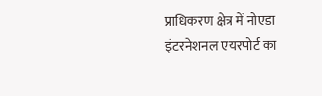प्राधिकरण क्षेत्र में नोएडा इंटरनेशनल एयरपोर्ट का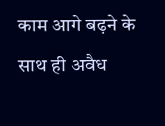काम आगे बढ़ने के साथ ही अवैध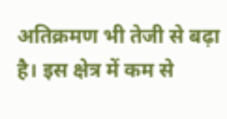अतिक्रमण भी तेजी से बढ़ा है। इस क्षेत्र में कम से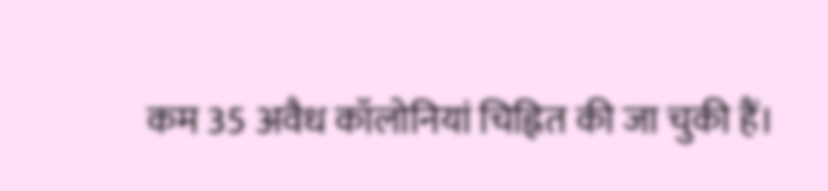कम 35 अवैध कॉलोनियां चिह्नित की जा चुकी हैं।